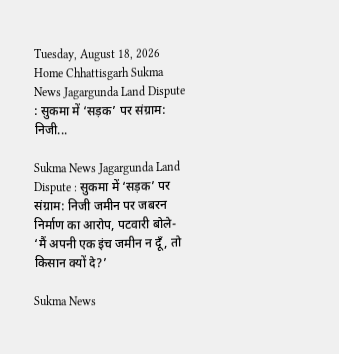Tuesday, August 18, 2026
Home Chhattisgarh Sukma News Jagargunda Land Dispute : सुकमा में ‘सड़क’ पर संग्राम: निजी...

Sukma News Jagargunda Land Dispute : सुकमा में ‘सड़क’ पर संग्राम: निजी जमीन पर जबरन निर्माण का आरोप, पटवारी बोले- ‘मैं अपनी एक इंच जमीन न दूँ, तो किसान क्यों दे?’

Sukma News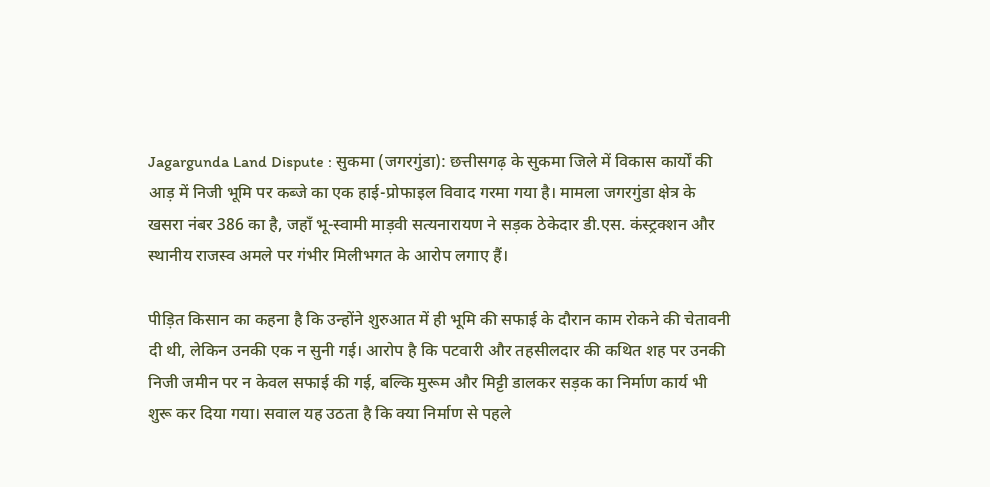Jagargunda Land Dispute : सुकमा (जगरगुंडा): छत्तीसगढ़ के सुकमा जिले में विकास कार्यों की आड़ में निजी भूमि पर कब्जे का एक हाई-प्रोफाइल विवाद गरमा गया है। मामला जगरगुंडा क्षेत्र के खसरा नंबर 386 का है, जहाँ भू-स्वामी माड़वी सत्यनारायण ने सड़क ठेकेदार डी.एस. कंस्ट्रक्शन और स्थानीय राजस्व अमले पर गंभीर मिलीभगत के आरोप लगाए हैं।

पीड़ित किसान का कहना है कि उन्होंने शुरुआत में ही भूमि की सफाई के दौरान काम रोकने की चेतावनी दी थी, लेकिन उनकी एक न सुनी गई। आरोप है कि पटवारी और तहसीलदार की कथित शह पर उनकी निजी जमीन पर न केवल सफाई की गई, बल्कि मुरूम और मिट्टी डालकर सड़क का निर्माण कार्य भी शुरू कर दिया गया। सवाल यह उठता है कि क्या निर्माण से पहले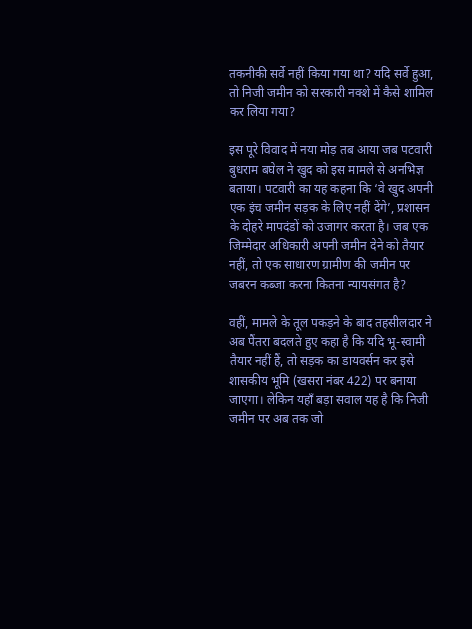तकनीकी सर्वे नहीं किया गया था? यदि सर्वे हुआ, तो निजी जमीन को सरकारी नक्शे में कैसे शामिल कर लिया गया?

इस पूरे विवाद में नया मोड़ तब आया जब पटवारी बुधराम बघेल ने खुद को इस मामले से अनभिज्ञ बताया। पटवारी का यह कहना कि ‘वे खुद अपनी एक इंच जमीन सड़क के लिए नहीं देंगे’, प्रशासन के दोहरे मापदंडों को उजागर करता है। जब एक जिम्मेदार अधिकारी अपनी जमीन देने को तैयार नहीं, तो एक साधारण ग्रामीण की जमीन पर जबरन कब्जा करना कितना न्यायसंगत है?

वहीं, मामले के तूल पकड़ने के बाद तहसीलदार ने अब पैंतरा बदलते हुए कहा है कि यदि भू-स्वामी तैयार नहीं हैं, तो सड़क का डायवर्सन कर इसे शासकीय भूमि (खसरा नंबर 422) पर बनाया जाएगा। लेकिन यहाँ बड़ा सवाल यह है कि निजी जमीन पर अब तक जो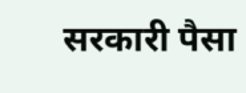सरकारी पैसा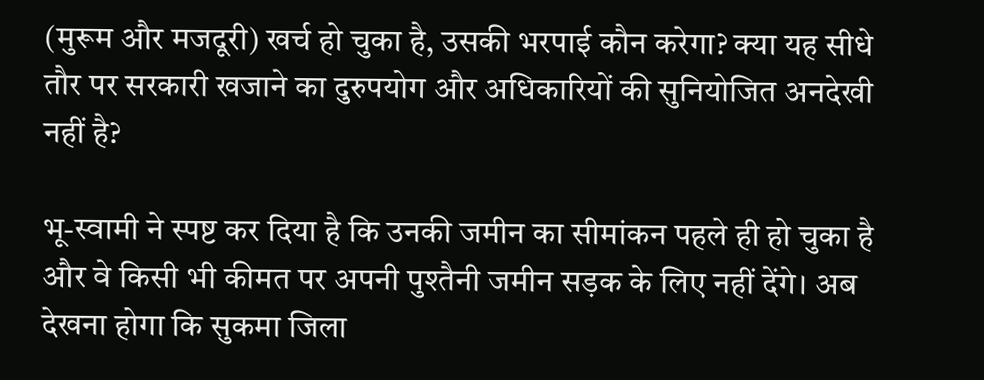(मुरूम और मजदूरी) खर्च हो चुका है, उसकी भरपाई कौन करेगा? क्या यह सीधे तौर पर सरकारी खजाने का दुरुपयोग और अधिकारियों की सुनियोजित अनदेखी नहीं है?

भू-स्वामी ने स्पष्ट कर दिया है कि उनकी जमीन का सीमांकन पहले ही हो चुका है और वे किसी भी कीमत पर अपनी पुश्तैनी जमीन सड़क के लिए नहीं देंगे। अब देखना होगा कि सुकमा जिला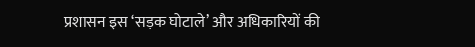प्रशासन इस ‘सड़क घोटाले’ और अधिकारियों की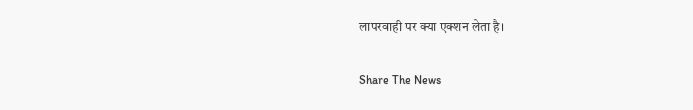लापरवाही पर क्या एक्शन लेता है।

Share The News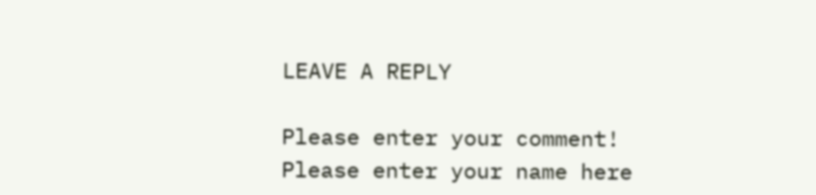LEAVE A REPLY

Please enter your comment!
Please enter your name here